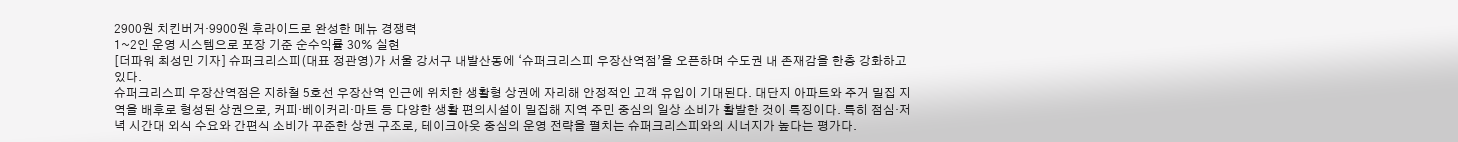2900원 치킨버거·9900원 후라이드로 완성한 메뉴 경쟁력
1~2인 운영 시스템으로 포장 기준 순수익률 30% 실현
[더파워 최성민 기자] 슈퍼크리스피(대표 정관영)가 서울 강서구 내발산동에 ‘슈퍼크리스피 우장산역점’을 오픈하며 수도권 내 존재감을 한층 강화하고 있다.
슈퍼크리스피 우장산역점은 지하철 5호선 우장산역 인근에 위치한 생활형 상권에 자리해 안정적인 고객 유입이 기대된다. 대단지 아파트와 주거 밀집 지역을 배후로 형성된 상권으로, 커피·베이커리·마트 등 다양한 생활 편의시설이 밀집해 지역 주민 중심의 일상 소비가 활발한 것이 특징이다. 특히 점심·저녁 시간대 외식 수요와 간편식 소비가 꾸준한 상권 구조로, 테이크아웃 중심의 운영 전략을 펼치는 슈퍼크리스피와의 시너지가 높다는 평가다.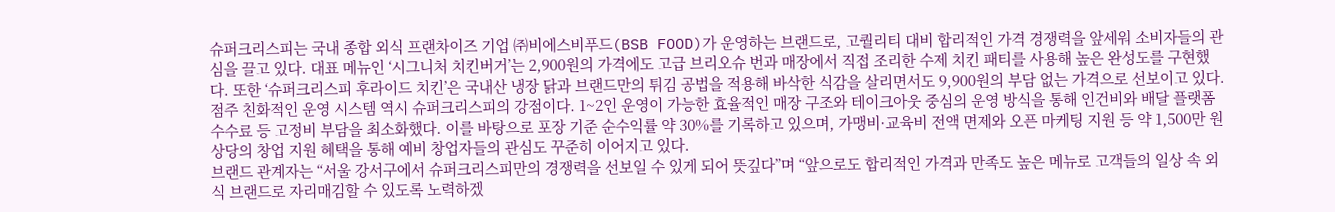슈퍼크리스피는 국내 종합 외식 프랜차이즈 기업 ㈜비에스비푸드(BSB FOOD)가 운영하는 브랜드로, 고퀄리티 대비 합리적인 가격 경쟁력을 앞세워 소비자들의 관심을 끌고 있다. 대표 메뉴인 ‘시그니처 치킨버거’는 2,900원의 가격에도 고급 브리오슈 번과 매장에서 직접 조리한 수제 치킨 패티를 사용해 높은 완성도를 구현했다. 또한 ‘슈퍼크리스피 후라이드 치킨’은 국내산 냉장 닭과 브랜드만의 튀김 공법을 적용해 바삭한 식감을 살리면서도 9,900원의 부담 없는 가격으로 선보이고 있다.
점주 친화적인 운영 시스템 역시 슈퍼크리스피의 강점이다. 1~2인 운영이 가능한 효율적인 매장 구조와 테이크아웃 중심의 운영 방식을 통해 인건비와 배달 플랫폼 수수료 등 고정비 부담을 최소화했다. 이를 바탕으로 포장 기준 순수익률 약 30%를 기록하고 있으며, 가맹비·교육비 전액 면제와 오픈 마케팅 지원 등 약 1,500만 원 상당의 창업 지원 혜택을 통해 예비 창업자들의 관심도 꾸준히 이어지고 있다.
브랜드 관계자는 “서울 강서구에서 슈퍼크리스피만의 경쟁력을 선보일 수 있게 되어 뜻깊다”며 “앞으로도 합리적인 가격과 만족도 높은 메뉴로 고객들의 일상 속 외식 브랜드로 자리매김할 수 있도록 노력하겠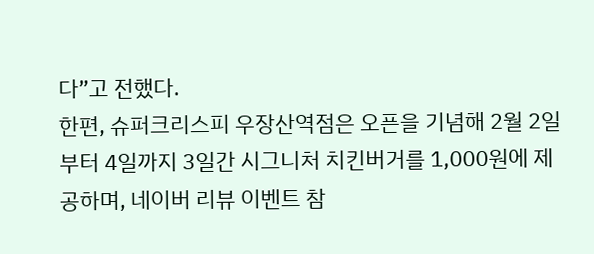다”고 전했다.
한편, 슈퍼크리스피 우장산역점은 오픈을 기념해 2월 2일부터 4일까지 3일간 시그니처 치킨버거를 1,000원에 제공하며, 네이버 리뷰 이벤트 참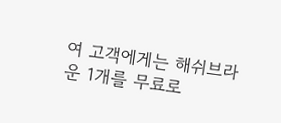여 고객에게는 해쉬브라운 1개를 무료로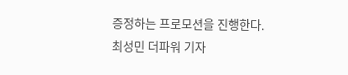증정하는 프로모션을 진행한다.
최성민 더파워 기자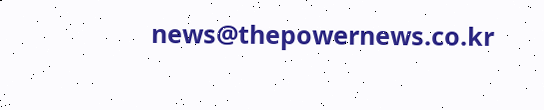news@thepowernews.co.kr